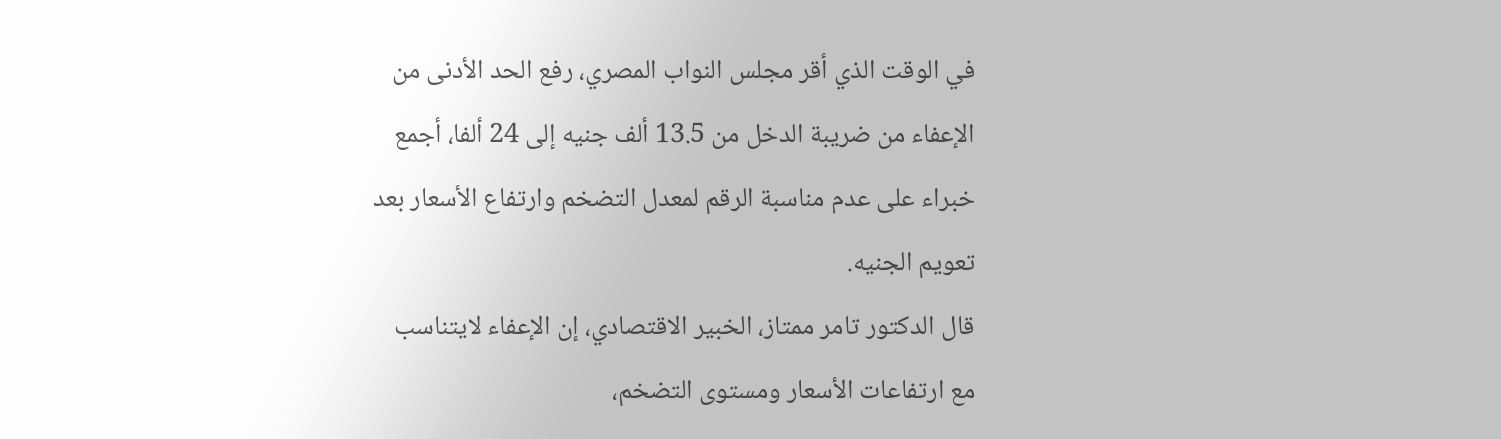في الوقت الذي أقر مجلس النواب المصري، رفع الحد الأدنى من الإعفاء من ضريبة الدخل من 13.5 ألف جنيه إلى 24 ألفا، أجمع خبراء على عدم مناسبة الرقم لمعدل التضخم وارتفاع الأسعار بعد تعويم الجنيه.
قال الدكتور تامر ممتاز، الخبير الاقتصادي، إن الإعفاء لايتناسب مع ارتفاعات الأسعار ومستوى التضخم،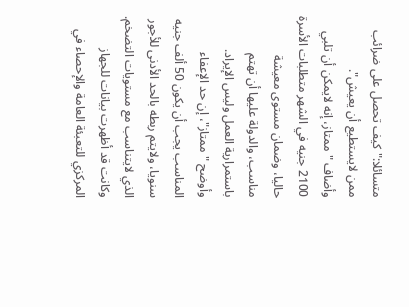متسائلا:"كيف تحصل على ضرائب ممن لايستطيع أن يعيش".
وأضاف "ممتاز، إنه لايمكن أن تلبي 2100 جنيه في الشهر متطلبات الأسرة حاليا، وضمان مستوى معيشة مناسب، والدولة عليها أن تهتم باستمرارية العمل وليس الإيراد.
وأوضح "ممتاز"، إن حد الإعفاء المناسب يجب أن يكون 50 ألف جنيه سنويا، ولايتم ربطه بالحد الأدنى للأجور الذي لايتناسب مع مستويات التضخم.
وكانت قد أظهرت بيانات للجهاز المركزي للتعبئة العامة والإحصاء في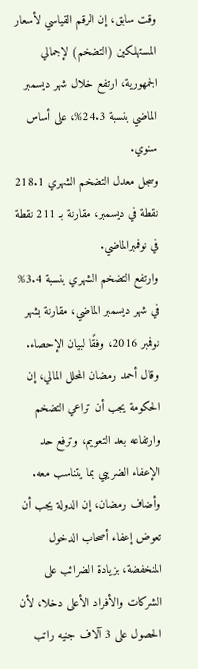وقت سابق، إن الرقم القياسي لأسعار المستهلكين (التضخم) لإجمالي الجمهورية، ارتفع خلال شهر ديسمبر الماضي بنسبة 24.3%، على أساس سنوي.
وسجل معدل التضخم الشهري 218.1 نقطة في ديسمبر، مقارنة بـ 211 نقطة في نوفمبرالماضي.
وارتفع التضخم الشهري بنسبة 3.4% في شهر ديسمبر الماضي، مقارنة بشهر نوفمبر 2016، وفقًا لبيان الإحصاء.
وقال أحمد رمضان المحلل المالي، إن الحكومة يجب أن تراعي التضخم وارتفاعه بعد التعويم، وترفع حد الإعفاء الضريبي بما يتناسب معه.
وأضاف رمضان، إن الدولة يجب أن تعوض إعفاء أصحاب الدخول المنخفضة، بزيادة الضرائب على الشركات والأفراد الأعلى دخلا، لأن الحصول على 3 آلاف جنيه راتب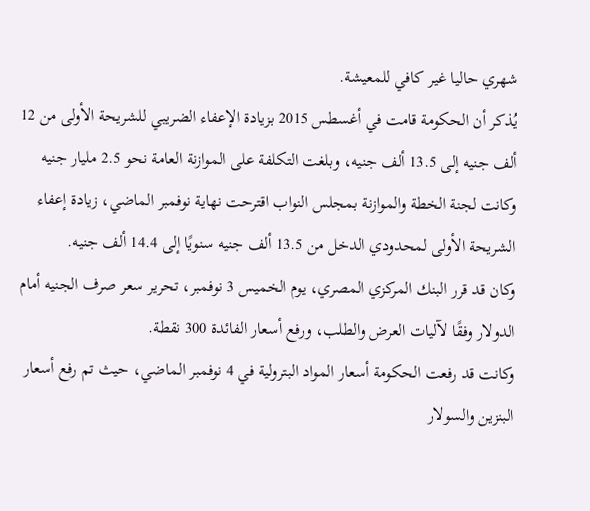شهري حاليا غير كافي للمعيشة.
يُذكر أن الحكومة قامت في أغسطس 2015 بزيادة الإعفاء الضريبي للشريحة الأولى من 12 ألف جنيه إلى 13.5 ألف جنيه، وبلغت التكلفة على الموازنة العامة نحو 2.5 مليار جنيه
وكانت لجنة الخطة والموازنة بمجلس النواب اقترحت نهاية نوفمبر الماضي، زيادة إعفاء الشريحة الأولى لمحدودي الدخل من 13.5 ألف جنيه سنويًا إلى 14.4 ألف جنيه.
وكان قد قرر البنك المركزي المصري، يوم الخميس 3 نوفمبر، تحرير سعر صرف الجنيه أمام الدولار وفقًا لآليات العرض والطلب، ورفع أسعار الفائدة 300 نقطة.
وكانت قد رفعت الحكومة أسعار المواد البترولية في 4 نوفمبر الماضي، حيث تم رفع أسعار البنزين والسولار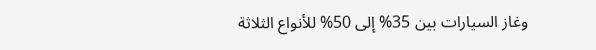وغاز السيارات بين 35% إلى 50% للأنواع الثلاثة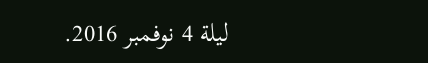ليلة 4 نوفمبر 2016.